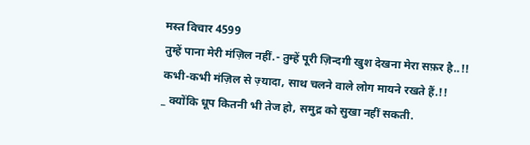मस्त विचार 4599
तुम्हें पाना मेरी मंज़िल नहीं.- तुम्हें पूरी ज़िन्दगी खुश देखना मेरा सफ़र है..!!
कभी-कभी मंज़िल से ज़्यादा, साथ चलने वाले लोग मायने रखते हैं.!!
_ क्योंकि धूप कितनी भी तेज हो, समुद्र को सुखा नहीं सकती.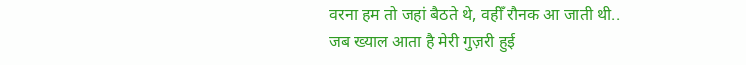वरना हम तो जहां बैठते थे, वहीँ रौनक आ जाती थी..
जब ख्याल आता है मेरी गुज़री हुई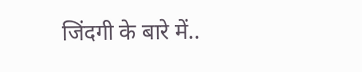जिंदगी के बारे में..